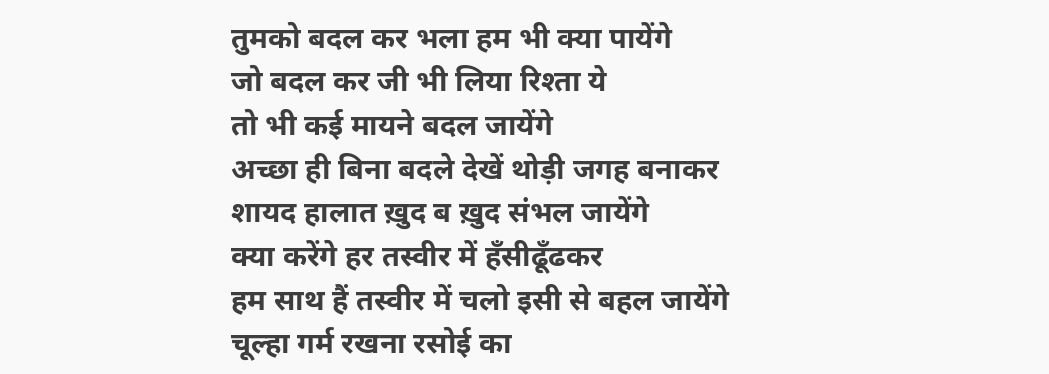तुमको बदल कर भला हम भी क्या पायेंगे
जो बदल कर जी भी लिया रिश्ता ये
तो भी कई मायने बदल जायेंगे
अच्छा ही बिना बदले देखें थोड़ी जगह बनाकर
शायद हालात ख़ुद ब ख़ुद संभल जायेंगे
क्या करेंगे हर तस्वीर में हँसीढूँढकर
हम साथ हैं तस्वीर में चलो इसी से बहल जायेंगे
चूल्हा गर्म रखना रसोई का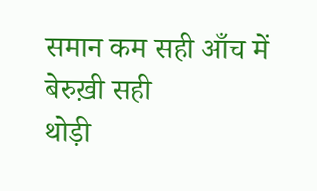समान कम सही आँच में बेरुख़ी सही
थोड़ी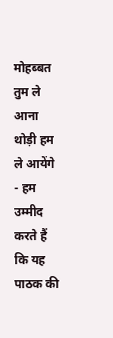मोहब्बत तुम ले आना थोड़ी हम ले आयेंगे
- हम उम्मीद करते हैं कि यह पाठक की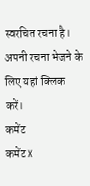स्वरचित रचना है। अपनी रचना भेजने के लिए यहां क्लिक करें।
कमेंट
कमेंट X